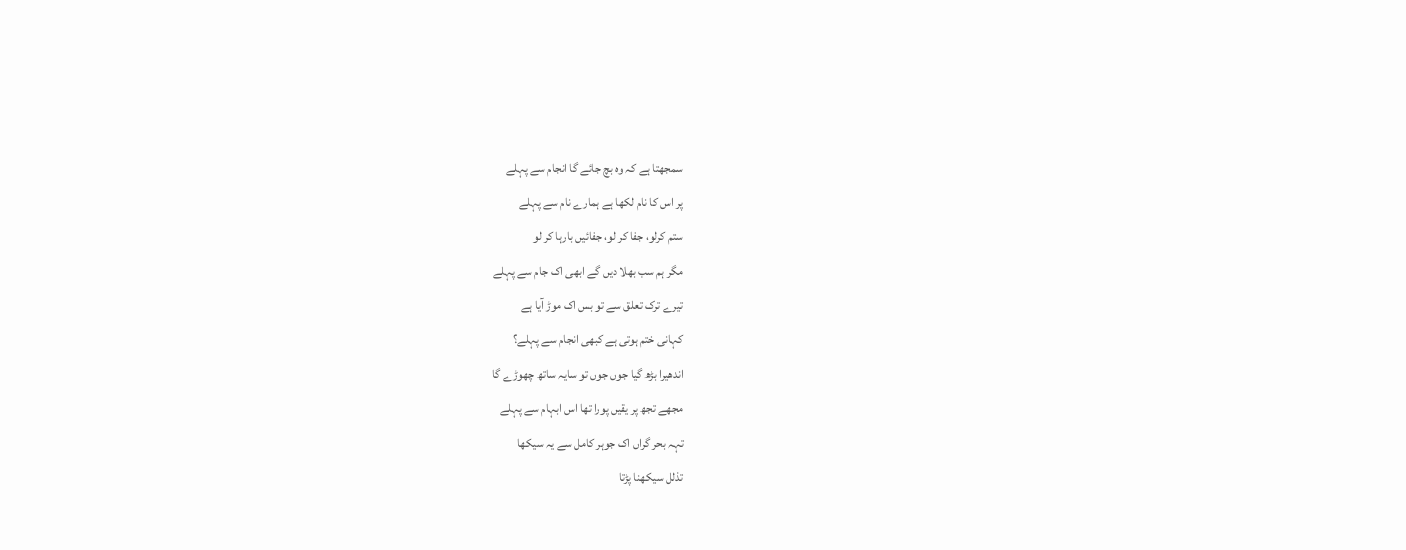سمجھتا ہے کہ وہ بچ جائے گا انجام سے پہلے
پر اس کا نام لکھا ہے ہمارے نام سے پہلے
ستم کرلو، جفا کر لو، جفائیں بارہا کر لو
مگر ہم سب بھلا دیں گے ابھی اک جام سے پہلے
تیرے ترک تعلق سے تو بس اک موڑ آیا ہے
کہانی ختم ہوتی ہے کبھی انجام سے پہلے؟
اندھیرا بڑھ گیا جوں جوں تو سایہ ساتھ چھوڑے گا
مجھے تجھ پر یقیں پورا تھا اس ابہام سے پہلے
تہہ بحر گراں اک جوہر کامل سے یہ سیکھا
تذلل سیکھنا پڑتا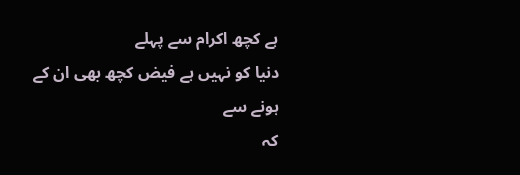ہے کچھ اکرام سے پہلے
دنیا کو نہیں ہے فیض کچھ بھی ان کے ہونے سے
کہ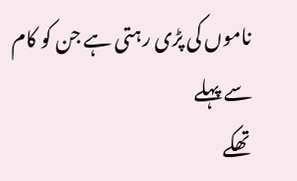ناموں کی پڑی رہتی ہے جن کو کام سے پہلے
تھکے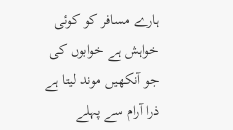ہارے مسافر کو کوئی خواہش ہے خوابوں کی
جو آنکھیں موند لیتا ہے ذرا آرام سے پہلے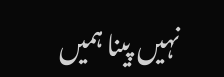نہیں پینا ہمیں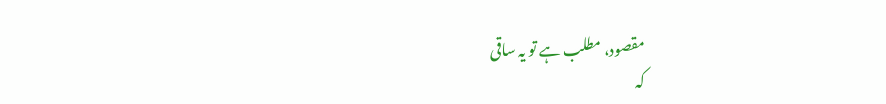مقصود، مطلب ہے تو یہ ساقی
کہ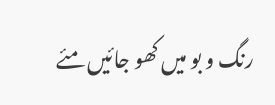رنگ و بو میں کھو جائیں مئے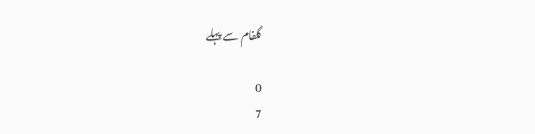گلفام سے پہلے

0
7